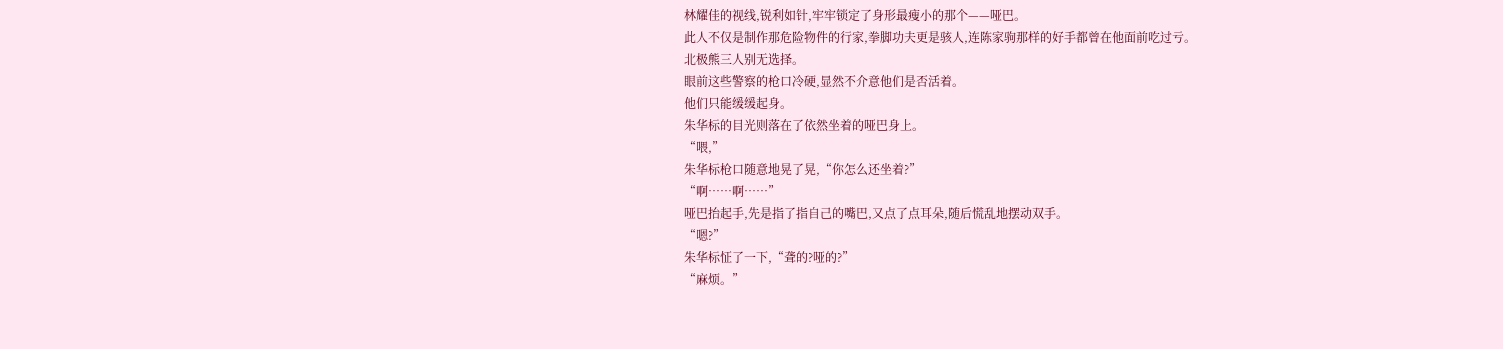林耀佳的视线,锐利如针,牢牢锁定了身形最瘦小的那个——哑巴。
此人不仅是制作那危险物件的行家,拳脚功夫更是骇人,连陈家驹那样的好手都曾在他面前吃过亏。
北极熊三人别无选择。
眼前这些警察的枪口冷硬,显然不介意他们是否活着。
他们只能缓缓起身。
朱华标的目光则落在了依然坐着的哑巴身上。
“喂,”
朱华标枪口随意地晃了晃,“你怎么还坐着?”
“啊……啊……”
哑巴抬起手,先是指了指自己的嘴巴,又点了点耳朵,随后慌乱地摆动双手。
“嗯?”
朱华标怔了一下,“聋的?哑的?”
“麻烦。”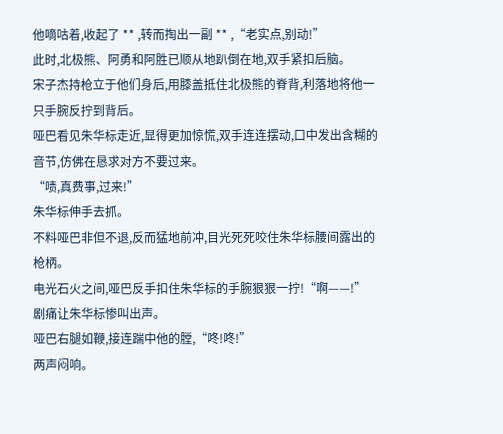他嘀咕着,收起了 ** ,转而掏出一副 ** ,“老实点,别动!”
此时,北极熊、阿勇和阿胜已顺从地趴倒在地,双手紧扣后脑。
宋子杰持枪立于他们身后,用膝盖抵住北极熊的脊背,利落地将他一只手腕反拧到背后。
哑巴看见朱华标走近,显得更加惊慌,双手连连摆动,口中发出含糊的音节,仿佛在恳求对方不要过来。
“啧,真费事,过来!”
朱华标伸手去抓。
不料哑巴非但不退,反而猛地前冲,目光死死咬住朱华标腰间露出的枪柄。
电光石火之间,哑巴反手扣住朱华标的手腕狠狠一拧!“啊——!”
剧痛让朱华标惨叫出声。
哑巴右腿如鞭,接连踹中他的膛,“咚!咚!”
两声闷响。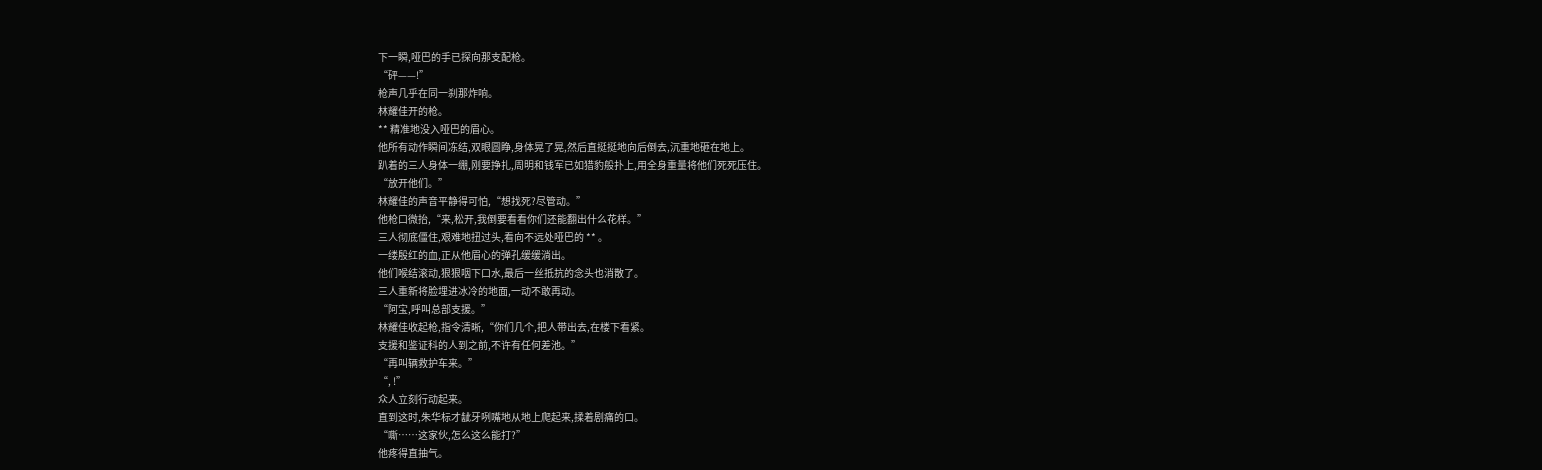下一瞬,哑巴的手已探向那支配枪。
“砰——!”
枪声几乎在同一刹那炸响。
林耀佳开的枪。
** 精准地没入哑巴的眉心。
他所有动作瞬间冻结,双眼圆睁,身体晃了晃,然后直挺挺地向后倒去,沉重地砸在地上。
趴着的三人身体一绷,刚要挣扎,周明和钱军已如猎豹般扑上,用全身重量将他们死死压住。
“放开他们。”
林耀佳的声音平静得可怕,“想找死?尽管动。”
他枪口微抬,“来,松开,我倒要看看你们还能翻出什么花样。”
三人彻底僵住,艰难地扭过头,看向不远处哑巴的 ** 。
一缕殷红的血,正从他眉心的弹孔缓缓淌出。
他们喉结滚动,狠狠咽下口水,最后一丝抵抗的念头也消散了。
三人重新将脸埋进冰冷的地面,一动不敢再动。
“阿宝,呼叫总部支援。”
林耀佳收起枪,指令清晰,“你们几个,把人带出去,在楼下看紧。
支援和鉴证科的人到之前,不许有任何差池。”
“再叫辆救护车来。”
“, !”
众人立刻行动起来。
直到这时,朱华标才龇牙咧嘴地从地上爬起来,揉着剧痛的口。
“嘶……这家伙,怎么这么能打?”
他疼得直抽气。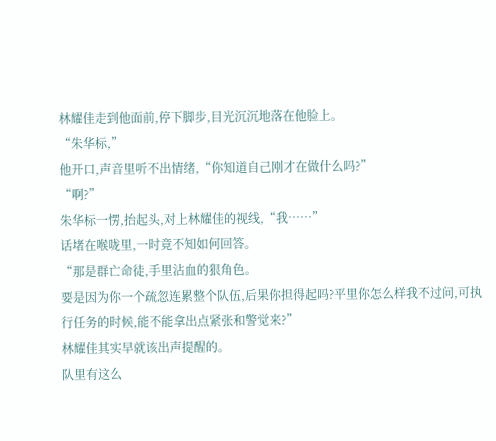林耀佳走到他面前,停下脚步,目光沉沉地落在他脸上。
“朱华标,”
他开口,声音里听不出情绪,“你知道自己刚才在做什么吗?”
“啊?”
朱华标一愣,抬起头,对上林耀佳的视线,“我……”
话堵在喉咙里,一时竟不知如何回答。
“那是群亡命徒,手里沾血的狠角色。
要是因为你一个疏忽连累整个队伍,后果你担得起吗?平里你怎么样我不过问,可执行任务的时候,能不能拿出点紧张和警觉来?”
林耀佳其实早就该出声提醒的。
队里有这么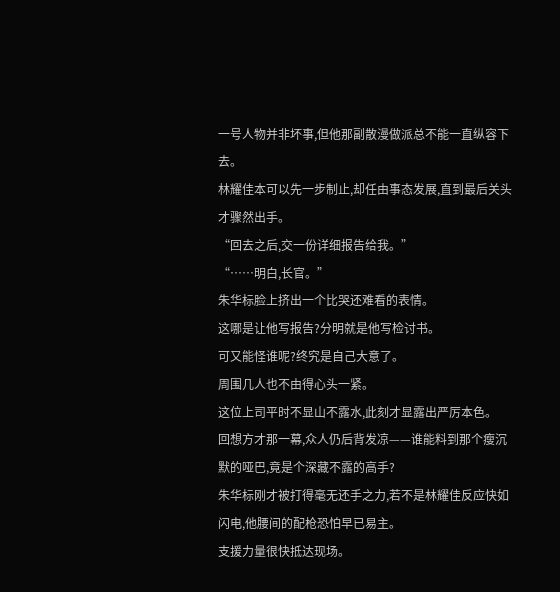一号人物并非坏事,但他那副散漫做派总不能一直纵容下去。
林耀佳本可以先一步制止,却任由事态发展,直到最后关头才骤然出手。
“回去之后,交一份详细报告给我。”
“……明白,长官。”
朱华标脸上挤出一个比哭还难看的表情。
这哪是让他写报告?分明就是他写检讨书。
可又能怪谁呢?终究是自己大意了。
周围几人也不由得心头一紧。
这位上司平时不显山不露水,此刻才显露出严厉本色。
回想方才那一幕,众人仍后背发凉——谁能料到那个瘦沉默的哑巴,竟是个深藏不露的高手?
朱华标刚才被打得毫无还手之力,若不是林耀佳反应快如闪电,他腰间的配枪恐怕早已易主。
支援力量很快抵达现场。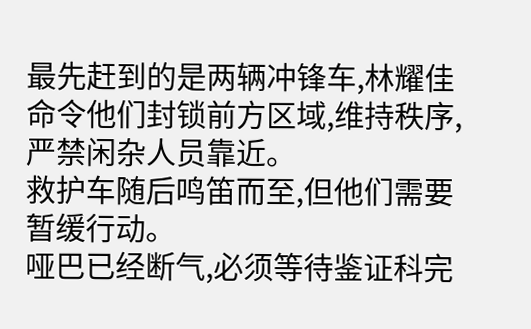最先赶到的是两辆冲锋车,林耀佳命令他们封锁前方区域,维持秩序,严禁闲杂人员靠近。
救护车随后鸣笛而至,但他们需要暂缓行动。
哑巴已经断气,必须等待鉴证科完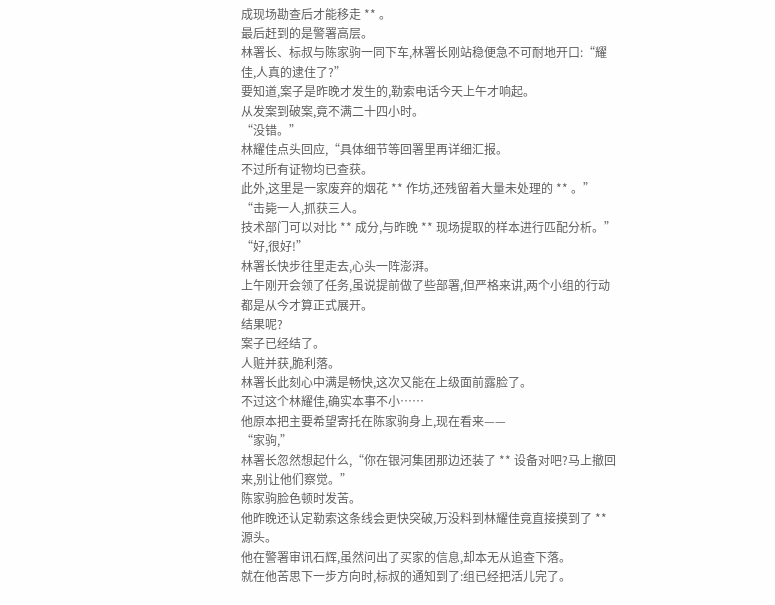成现场勘查后才能移走 ** 。
最后赶到的是警署高层。
林署长、标叔与陈家驹一同下车,林署长刚站稳便急不可耐地开口:“耀佳,人真的逮住了?”
要知道,案子是昨晚才发生的,勒索电话今天上午才响起。
从发案到破案,竟不满二十四小时。
“没错。”
林耀佳点头回应,“具体细节等回署里再详细汇报。
不过所有证物均已查获。
此外,这里是一家废弃的烟花 ** 作坊,还残留着大量未处理的 ** 。”
“击毙一人,抓获三人。
技术部门可以对比 ** 成分,与昨晚 ** 现场提取的样本进行匹配分析。”
“好,很好!”
林署长快步往里走去,心头一阵澎湃。
上午刚开会领了任务,虽说提前做了些部署,但严格来讲,两个小组的行动都是从今才算正式展开。
结果呢?
案子已经结了。
人赃并获,脆利落。
林署长此刻心中满是畅快,这次又能在上级面前露脸了。
不过这个林耀佳,确实本事不小……
他原本把主要希望寄托在陈家驹身上,现在看来——
“家驹,”
林署长忽然想起什么,“你在银河集团那边还装了 ** 设备对吧?马上撤回来,别让他们察觉。”
陈家驹脸色顿时发苦。
他昨晚还认定勒索这条线会更快突破,万没料到林耀佳竟直接摸到了 ** 源头。
他在警署审讯石辉,虽然问出了买家的信息,却本无从追查下落。
就在他苦思下一步方向时,标叔的通知到了:组已经把活儿完了。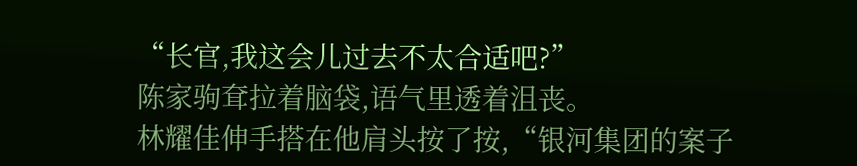“长官,我这会儿过去不太合适吧?”
陈家驹耷拉着脑袋,语气里透着沮丧。
林耀佳伸手搭在他肩头按了按,“银河集团的案子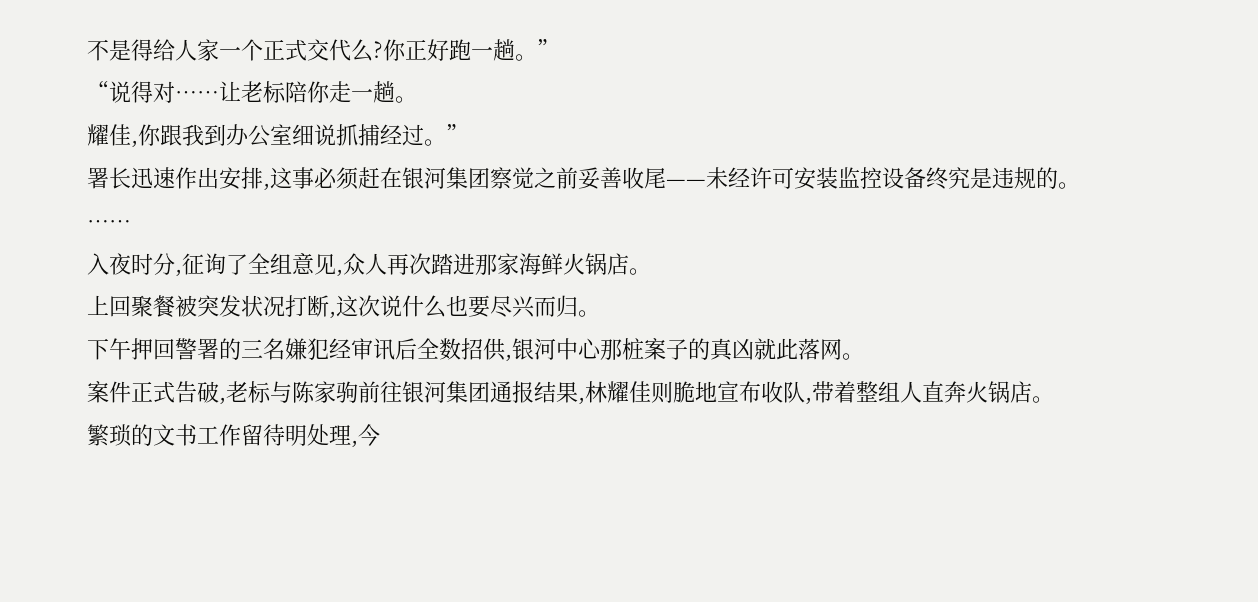不是得给人家一个正式交代么?你正好跑一趟。”
“说得对……让老标陪你走一趟。
耀佳,你跟我到办公室细说抓捕经过。”
署长迅速作出安排,这事必须赶在银河集团察觉之前妥善收尾——未经许可安装监控设备终究是违规的。
……
入夜时分,征询了全组意见,众人再次踏进那家海鲜火锅店。
上回聚餐被突发状况打断,这次说什么也要尽兴而归。
下午押回警署的三名嫌犯经审讯后全数招供,银河中心那桩案子的真凶就此落网。
案件正式告破,老标与陈家驹前往银河集团通报结果,林耀佳则脆地宣布收队,带着整组人直奔火锅店。
繁琐的文书工作留待明处理,今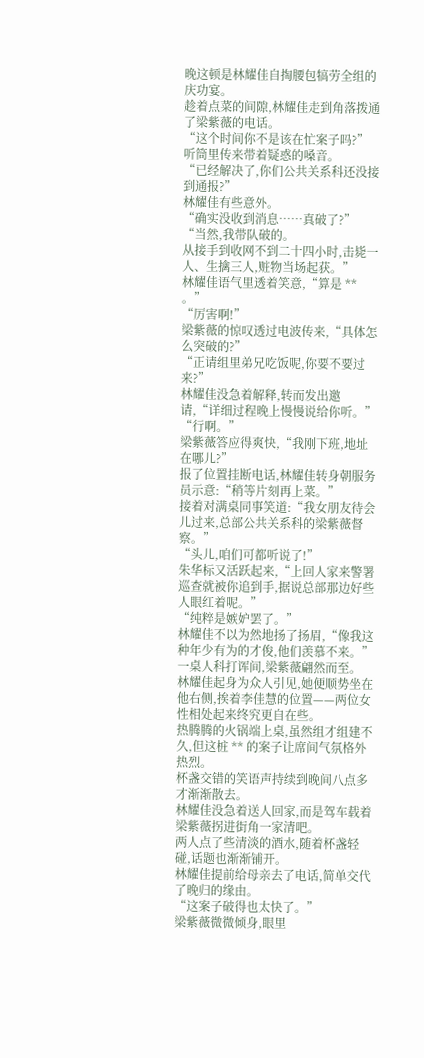晚这顿是林耀佳自掏腰包犒劳全组的庆功宴。
趁着点菜的间隙,林耀佳走到角落拨通了梁紫薇的电话。
“这个时间你不是该在忙案子吗?”
听筒里传来带着疑惑的嗓音。
“已经解决了,你们公共关系科还没接到通报?”
林耀佳有些意外。
“确实没收到消息……真破了?”
“当然,我带队破的。
从接手到收网不到二十四小时,击毙一人、生擒三人,赃物当场起获。”
林耀佳语气里透着笑意,“算是 ** 。”
“厉害啊!”
梁紫薇的惊叹透过电波传来,“具体怎么突破的?”
“正请组里弟兄吃饭呢,你要不要过来?”
林耀佳没急着解释,转而发出邀请,“详细过程晚上慢慢说给你听。”
“行啊。”
梁紫薇答应得爽快,“我刚下班,地址在哪儿?”
报了位置挂断电话,林耀佳转身朝服务员示意:“稍等片刻再上菜。”
接着对满桌同事笑道:“我女朋友待会儿过来,总部公共关系科的梁紫薇督察。”
“头儿,咱们可都听说了!”
朱华标又活跃起来,“上回人家来警署巡查就被你追到手,据说总部那边好些人眼红着呢。”
“纯粹是嫉妒罢了。”
林耀佳不以为然地扬了扬眉,“像我这种年少有为的才俊,他们羡慕不来。”
一桌人科打诨间,梁紫薇翩然而至。
林耀佳起身为众人引见,她便顺势坐在他右侧,挨着李佳慧的位置——两位女性相处起来终究更自在些。
热腾腾的火锅端上桌,虽然组才组建不久,但这桩 ** 的案子让席间气氛格外热烈。
杯盏交错的笑语声持续到晚间八点多才渐渐散去。
林耀佳没急着送人回家,而是驾车载着梁紫薇拐进街角一家清吧。
两人点了些清淡的酒水,随着杯盏轻碰,话题也渐渐铺开。
林耀佳提前给母亲去了电话,简单交代了晚归的缘由。
“这案子破得也太快了。”
梁紫薇微微倾身,眼里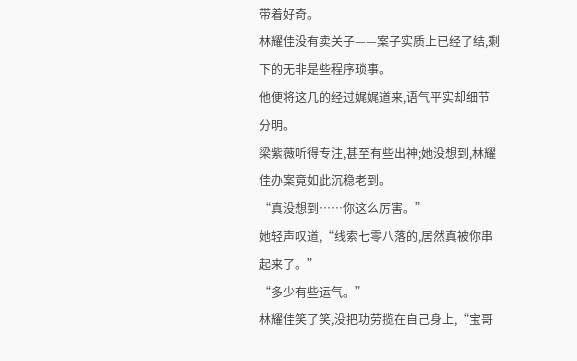带着好奇。
林耀佳没有卖关子——案子实质上已经了结,剩下的无非是些程序琐事。
他便将这几的经过娓娓道来,语气平实却细节分明。
梁紫薇听得专注,甚至有些出神;她没想到,林耀佳办案竟如此沉稳老到。
“真没想到……你这么厉害。”
她轻声叹道,“线索七零八落的,居然真被你串起来了。”
“多少有些运气。”
林耀佳笑了笑,没把功劳揽在自己身上,“宝哥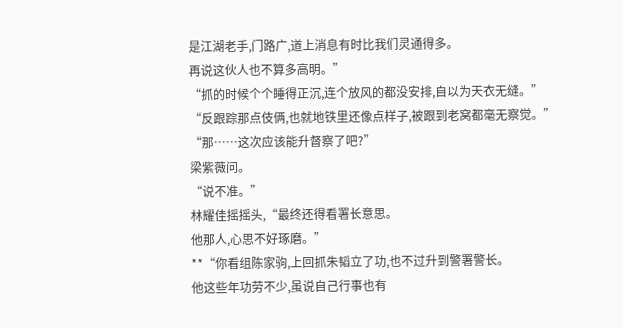是江湖老手,门路广,道上消息有时比我们灵通得多。
再说这伙人也不算多高明。”
“抓的时候个个睡得正沉,连个放风的都没安排,自以为天衣无缝。”
“反跟踪那点伎俩,也就地铁里还像点样子,被跟到老窝都毫无察觉。”
“那……这次应该能升督察了吧?”
梁紫薇问。
“说不准。”
林耀佳摇摇头,“最终还得看署长意思。
他那人,心思不好琢磨。”
**“你看组陈家驹,上回抓朱韬立了功,也不过升到警署警长。
他这些年功劳不少,虽说自己行事也有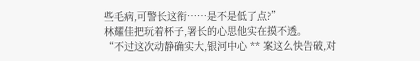些毛病,可警长这衔……是不是低了点?”
林耀佳把玩着杯子,署长的心思他实在摸不透。
“不过这次动静确实大,银河中心 ** 案这么快告破,对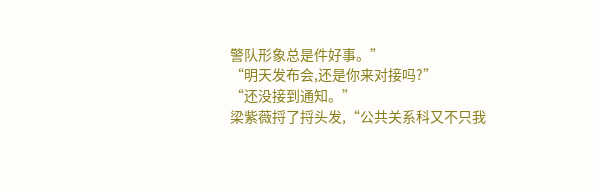警队形象总是件好事。”
“明天发布会,还是你来对接吗?”
“还没接到通知。”
梁紫薇捋了捋头发,“公共关系科又不只我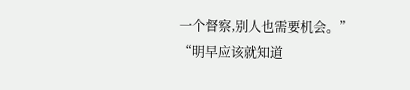一个督察,别人也需要机会。”
“明早应该就知道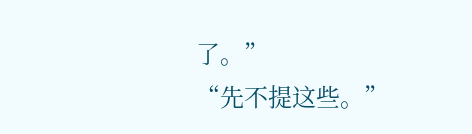了。”
“先不提这些。”